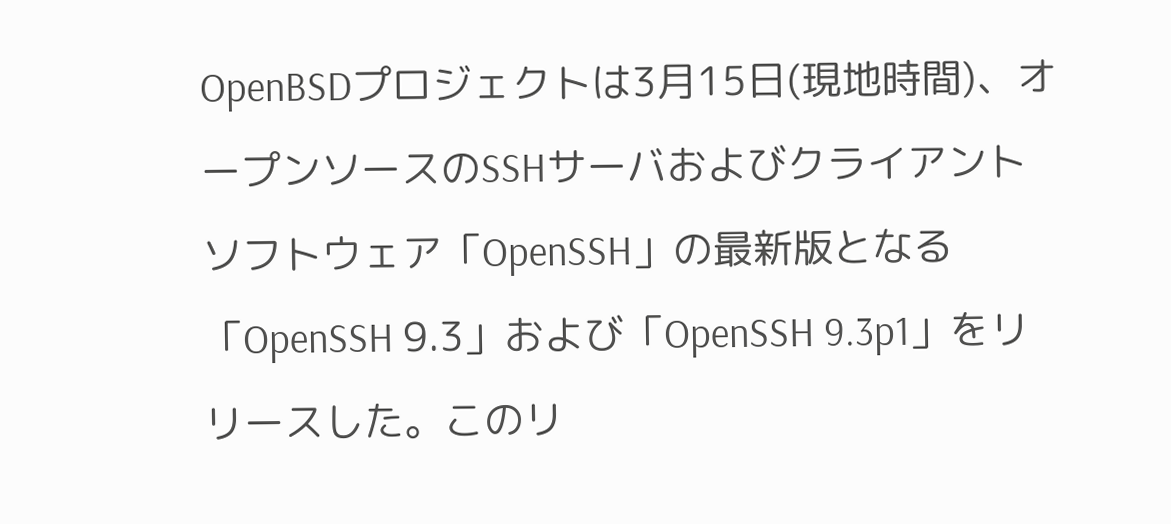OpenBSDプロジェクトは3月15日(現地時間)、オープンソースのSSHサーバおよびクライアントソフトウェア「OpenSSH」の最新版となる「OpenSSH 9.3」および「OpenSSH 9.3p1」をリリースした。このリ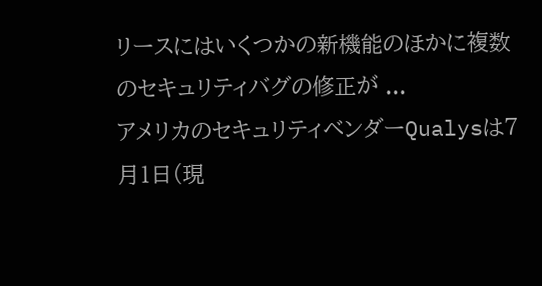リースにはいくつかの新機能のほかに複数のセキュリティバグの修正が ...
アメリカのセキュリティベンダーQualysは7月1日(現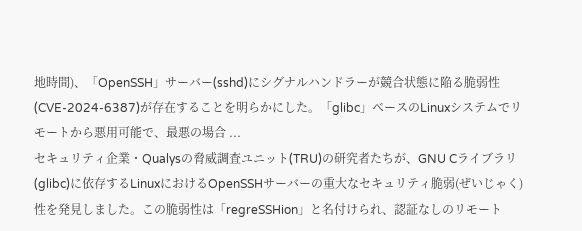地時間)、「OpenSSH」サーバー(sshd)にシグナルハンドラーが競合状態に陥る脆弱性(CVE-2024-6387)が存在することを明らかにした。「glibc」ベースのLinuxシステムでリモートから悪用可能で、最悪の場合 ...
セキュリティ企業・Qualysの脅威調査ユニット(TRU)の研究者たちが、GNU Cライブラリ(glibc)に依存するLinuxにおけるOpenSSHサーバーの重大なセキュリティ脆弱(ぜいじゃく)性を発見しました。この脆弱性は「regreSSHion」と名付けられ、認証なしのリモート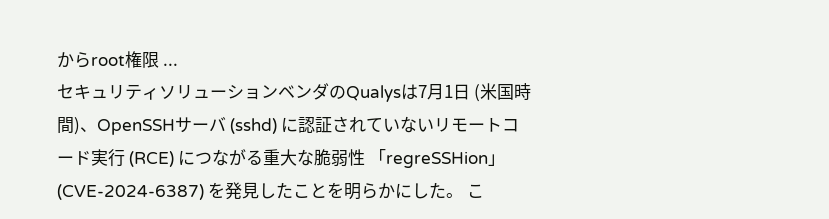からroot権限 ...
セキュリティソリューションベンダのQualysは7月1日 (米国時間)、OpenSSHサーバ (sshd) に認証されていないリモートコード実行 (RCE) につながる重大な脆弱性 「regreSSHion」 (CVE-2024-6387) を発見したことを明らかにした。 こ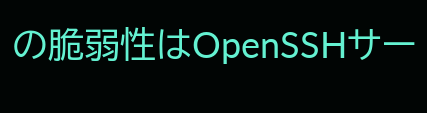の脆弱性はOpenSSHサー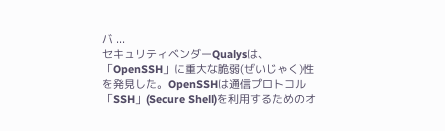バ ...
セキュリティベンダーQualysは、「OpenSSH」に重大な脆弱(ぜいじゃく)性を発見した。OpenSSHは通信プロトコル「SSH」(Secure Shell)を利用するためのオ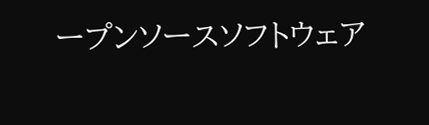ープンソースソフトウェア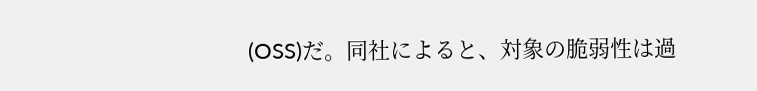(OSS)だ。同社によると、対象の脆弱性は過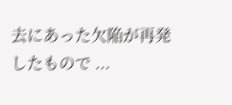去にあった欠陥が再発したもので ...